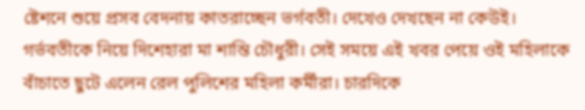ষ্টেশনে শুয়ে প্রসব বেদনায় কাতরাচ্ছেন ভর্গবতী। দেখেও দেখছেন না কেউই। গর্ভবতীকে নিয়ে দিশেহারা মা শান্তি চৌধুরী। সেই সময়ে এই খবর পেয়ে ওই মহিলাকে বাঁচাতে ছুটে এলেন রেল পুলিশের মহিলা কর্মীরা। চারদিকে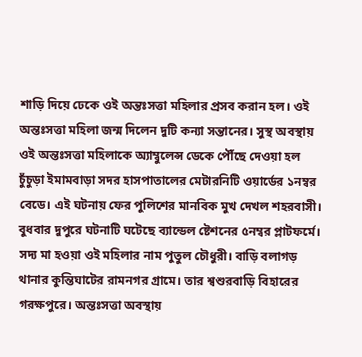শাড়ি দিয়ে ঢেকে ওই অন্তঃসত্তা মহিলার প্রসব করান হল। ওই অন্তঃসত্তা মহিলা জন্ম দিলেন দুটি কন্যা সন্তানের। সুস্থ অবস্থায় ওই অন্তঃসত্তা মহিলাকে অ্যাম্বুলেন্স ডেকে পৌঁছে দেওয়া হল চুঁচুড়া ইমামবাড়া সদর হাসপাতালের মেটারনিটি ওয়ার্ডের ১নম্বর বেডে। এই ঘটনায় ফের পুলিশের মানবিক মুখ দেখল শহরবাসী।
বুধবার দুপুরে ঘটনাটি ঘটেছে ব্যান্ডেল ষ্টেশনের ৫নম্বর প্লাটফর্মে। সদ্য মা হওয়া ওই মহিলার নাম পুতুল চৌধুরী। বাড়ি বলাগড় থানার কুন্তিঘাটের রামনগর গ্রামে। তার শ্বশুরবাড়ি বিহারের গরক্ষপুরে। অন্তঃসত্তা অবস্থায়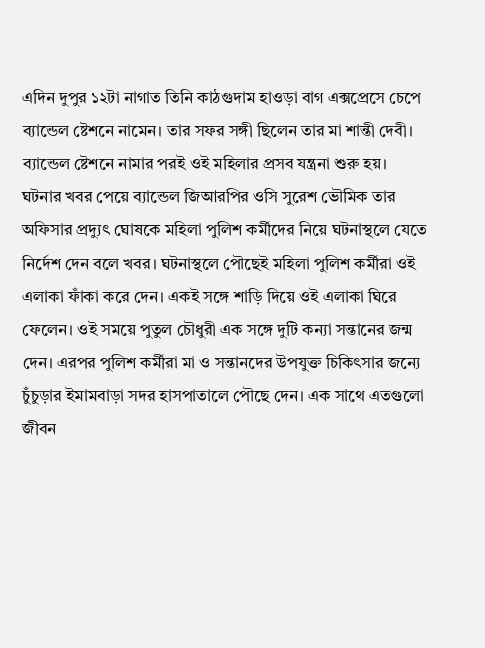এদিন দুপুর ১২টা নাগাত তিনি কাঠগুদাম হাওড়া বাগ এক্সপ্রেসে চেপে ব্যান্ডেল ষ্টেশনে নামেন। তার সফর সঙ্গী ছিলেন তার মা শান্তী দেবী। ব্যান্ডেল ষ্টেশনে নামার পরই ওই মহিলার প্রসব যন্ত্রনা শুরু হয়। ঘটনার খবর পেয়ে ব্যান্ডেল জিআরপির ওসি সুরেশ ভৌমিক তার অফিসার প্রদ্যুৎ ঘোষকে মহিলা পুলিশ কর্মীদের নিয়ে ঘটনাস্থলে যেতে নির্দেশ দেন বলে খবর। ঘটনাস্থলে পৌছেই মহিলা পুলিশ কর্মীরা ওই এলাকা ফাঁকা করে দেন। একই সঙ্গে শাড়ি দিয়ে ওই এলাকা ঘিরে ফেলেন। ওই সময়ে পুতুল চৌধুরী এক সঙ্গে দুটি কন্যা সন্তানের জন্ম দেন। এরপর পুলিশ কর্মীরা মা ও সন্তানদের উপযুক্ত চিকিৎসার জন্যে চুঁচুড়ার ইমামবাড়া সদর হাসপাতালে পৌছে দেন। এক সাথে এতগুলো জীবন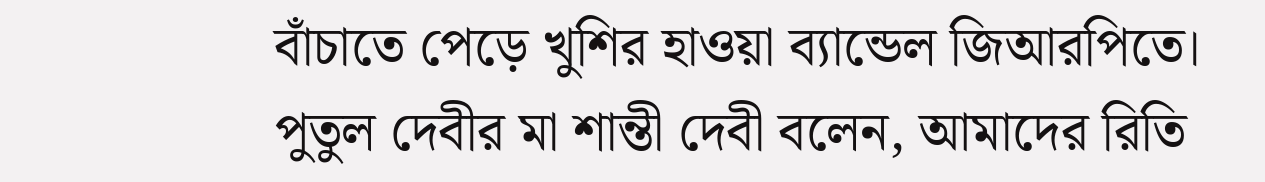বাঁচাতে পেড়ে খুশির হাওয়া ব্যান্ডেল জিআরপিতে।
পুতুল দেবীর মা শান্তী দেবী বলেন, আমাদের রিতি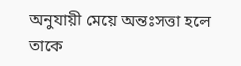অনুযায়ী মেয়ে অন্তঃসত্তা হলে তাকে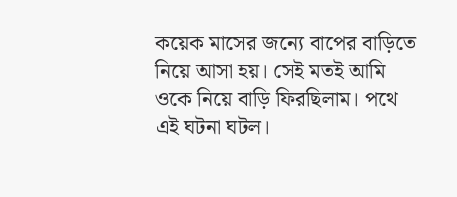কয়েক মাসের জন্যে বাপের বাড়িতে নিয়ে আসা হয়। সেই মতই আমি ওকে নিয়ে বাড়ি ফিরছিলাম। পথে এই ঘটনা ঘটল।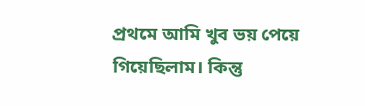প্রথমে আমি খুব ভয় পেয়ে গিয়েছিলাম। কিন্তু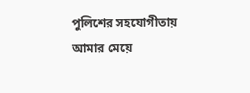পুলিশের সহযোগীতায় আমার মেয়ে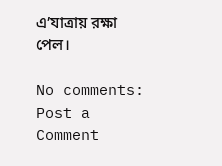এ’যাত্রায় রক্ষা পেল।

No comments:
Post a Comment